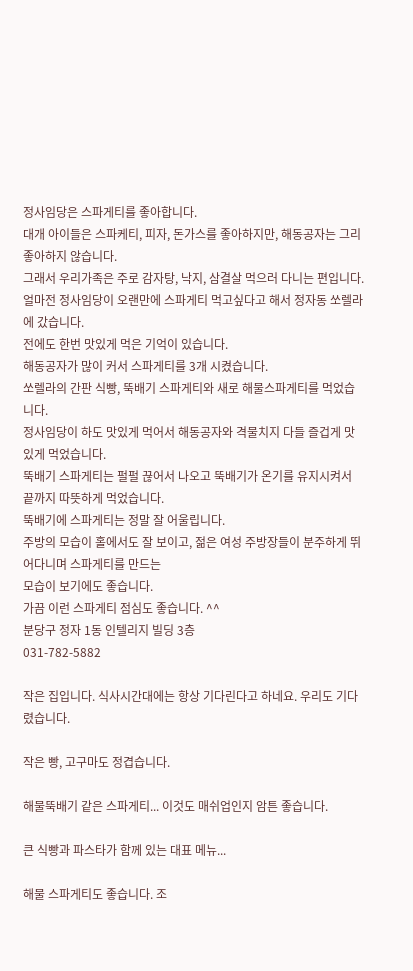정사임당은 스파게티를 좋아합니다.
대개 아이들은 스파케티, 피자, 돈가스를 좋아하지만, 해동공자는 그리 좋아하지 않습니다.
그래서 우리가족은 주로 감자탕, 낙지, 삼결살 먹으러 다니는 편입니다.
얼마전 정사임당이 오랜만에 스파게티 먹고싶다고 해서 정자동 쏘렐라에 갔습니다.
전에도 한번 맛있게 먹은 기억이 있습니다.
해동공자가 많이 커서 스파게티를 3개 시켰습니다.
쏘렐라의 간판 식빵, 뚝배기 스파게티와 새로 해물스파게티를 먹었습니다.
정사임당이 하도 맛있게 먹어서 해동공자와 격물치지 다들 즐겁게 맛있게 먹었습니다.
뚝배기 스파게티는 펄펄 끊어서 나오고 뚝배기가 온기를 유지시켜서 끝까지 따뜻하게 먹었습니다.
뚝배기에 스파게티는 정말 잘 어울립니다.
주방의 모습이 홀에서도 잘 보이고, 젊은 여성 주방장들이 분주하게 뛰어다니며 스파게티를 만드는
모습이 보기에도 좋습니다.
가끔 이런 스파게티 점심도 좋습니다. ^^
분당구 정자 1동 인텔리지 빌딩 3층
031-782-5882

작은 집입니다. 식사시간대에는 항상 기다린다고 하네요. 우리도 기다렸습니다.

작은 빵, 고구마도 정겹습니다.

해물뚝배기 같은 스파게티... 이것도 매쉬업인지 암튼 좋습니다.

큰 식빵과 파스타가 함께 있는 대표 메뉴...

해물 스파게티도 좋습니다. 조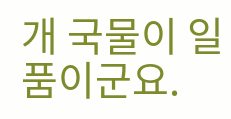개 국물이 일품이군요.